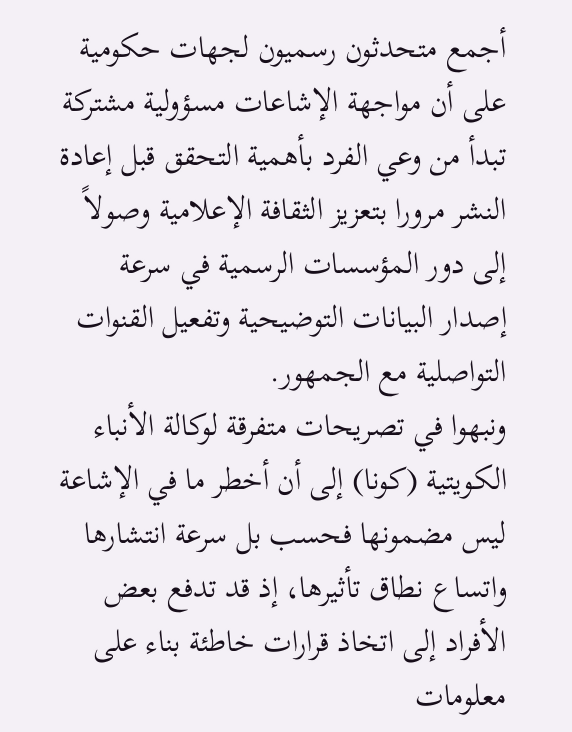أجمع متحدثون رسميون لجهات حكومية على أن مواجهة الإشاعات مسؤولية مشتركة تبدأ من وعي الفرد بأهمية التحقق قبل إعادة النشر مرورا بتعزيز الثقافة الإعلامية وصولاً إلى دور المؤسسات الرسمية في سرعة إصدار البيانات التوضيحية وتفعيل القنوات التواصلية مع الجمهور.
ونبهوا في تصريحات متفرقة لوكالة الأنباء الكويتية (كونا) إلى أن أخطر ما في الإشاعة ليس مضمونها فحسب بل سرعة انتشارها واتساع نطاق تأثيرها، إذ قد تدفع بعض الأفراد إلى اتخاذ قرارات خاطئة بناء على معلومات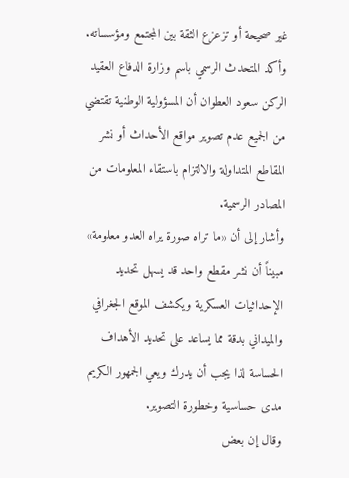غير صحيحة أو تزعزع الثقة بين المجتمع ومؤسساته.
وأكد المتحدث الرسمي باسم وزارة الدفاع العقيد الركن سعود العطوان أن المسؤولية الوطنية تقتضي من الجميع عدم تصوير مواقع الأحداث أو نشر المقاطع المتداولة والالتزام باستقاء المعلومات من المصادر الرسمية.
وأشار إلى أن «ما تراه صورة يراه العدو معلومة» مبيناً أن نشر مقطع واحد قد يسهل تحديد الإحداثيات العسكرية ويكشف الموقع الجغرافي والميداني بدقة مما يساعد على تحديد الأهداف الحساسة لذا يجب أن يدرك ويعي الجمهور الكريم مدى حساسية وخطورة التصوير.
وقال إن بعض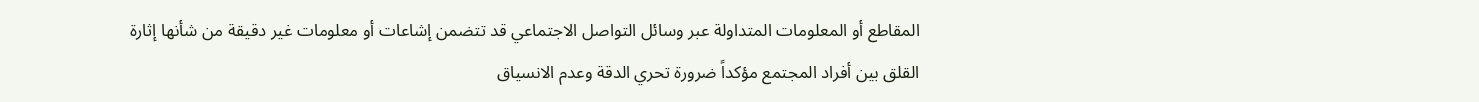المقاطع أو المعلومات المتداولة عبر وسائل التواصل الاجتماعي قد تتضمن إشاعات أو معلومات غير دقيقة من شأنها إثارة القلق بين أفراد المجتمع مؤكداً ضرورة تحري الدقة وعدم الانسياق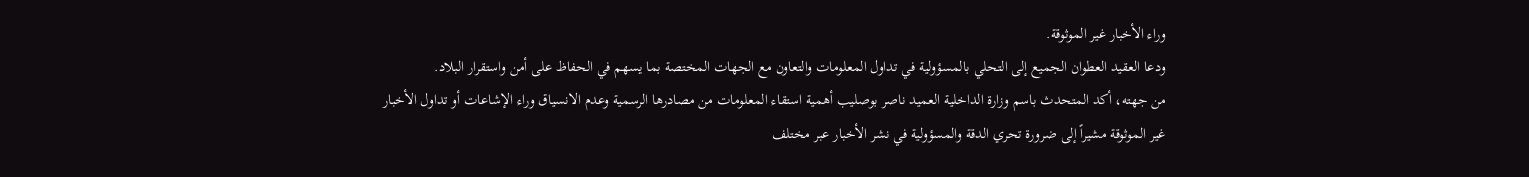وراء الأخبار غير الموثوقة.
ودعا العقيد العطوان الجميع إلى التحلي بالمسؤولية في تداول المعلومات والتعاون مع الجهات المختصة بما يسهم في الحفاظ على أمن واستقرار البلاد.
من جهته، أكد المتحدث باسم وزارة الداخلية العميد ناصر بوصليب أهمية استقاء المعلومات من مصادرها الرسمية وعدم الانسياق وراء الإشاعات أو تداول الأخبار غير الموثوقة مشيراً إلى ضرورة تحري الدقة والمسؤولية في نشر الأخبار عبر مختلف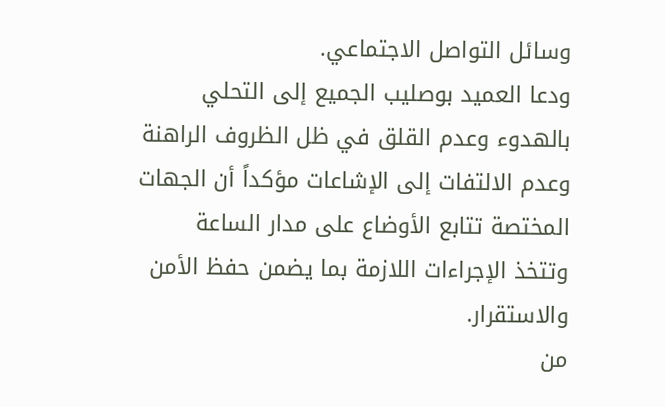وسائل التواصل الاجتماعي.
ودعا العميد بوصليب الجميع إلى التحلي بالهدوء وعدم القلق في ظل الظروف الراهنة وعدم الالتفات إلى الإشاعات مؤكداً أن الجهات المختصة تتابع الأوضاع على مدار الساعة وتتخذ الإجراءات اللازمة بما يضمن حفظ الأمن والاستقرار.
من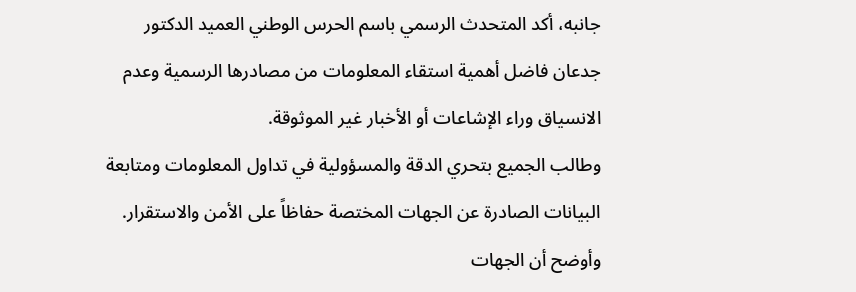جانبه، أكد المتحدث الرسمي باسم الحرس الوطني العميد الدكتور جدعان فاضل أهمية استقاء المعلومات من مصادرها الرسمية وعدم الانسياق وراء الإشاعات أو الأخبار غير الموثوقة.
وطالب الجميع بتحري الدقة والمسؤولية في تداول المعلومات ومتابعة البيانات الصادرة عن الجهات المختصة حفاظاً على الأمن والاستقرار.
وأوضح أن الجهات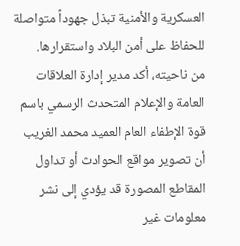العسكرية والأمنية تبذل جهوداً متواصلة للحفاظ على أمن البلاد واستقرارها.
من ناحيته، أكد مدير إدارة العلاقات العامة والإعلام المتحدث الرسمي باسم قوة الإطفاء العام العميد محمد الغريب أن تصوير مواقع الحوادث أو تداول المقاطع المصورة قد يؤدي إلى نشر معلومات غير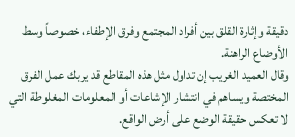دقيقة وإثارة القلق بين أفراد المجتمع وفرق الإطفاء، خصوصاً وسط الأوضاع الراهنة.
وقال العميد الغريب إن تداول مثل هذه المقاطع قد يربك عمل الفرق المختصة ويساهم في انتشار الإشاعات أو المعلومات المغلوطة التي لا تعكس حقيقة الوضع على أرض الواقع.